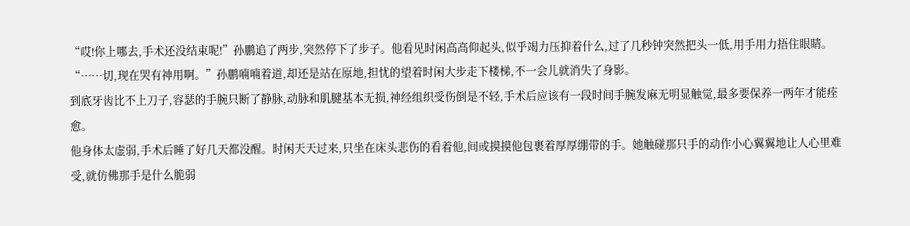“哎!你上哪去,手术还没结束呢!”孙鹏追了两步,突然停下了步子。他看见时闲高高仰起头,似乎竭力压抑着什么,过了几秒钟突然把头一低,用手用力捂住眼睛。
“……切,现在哭有神用啊。”孙鹏喃喃着道,却还是站在原地,担忧的望着时闲大步走下楼梯,不一会儿就消失了身影。
到底牙齿比不上刀子,容瑟的手腕只断了静脉,动脉和肌腱基本无损,神经组织受伤倒是不轻,手术后应该有一段时间手腕发麻无明显触觉,最多要保养一两年才能痊愈。
他身体太虚弱,手术后睡了好几天都没醒。时闲天天过来,只坐在床头悲伤的看着他,间或摸摸他包裹着厚厚绷带的手。她触碰那只手的动作小心翼翼地让人心里难受,就仿佛那手是什么脆弱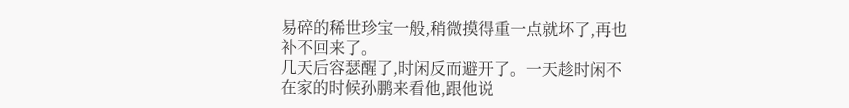易碎的稀世珍宝一般,稍微摸得重一点就坏了,再也补不回来了。
几天后容瑟醒了,时闲反而避开了。一天趁时闲不在家的时候孙鹏来看他,跟他说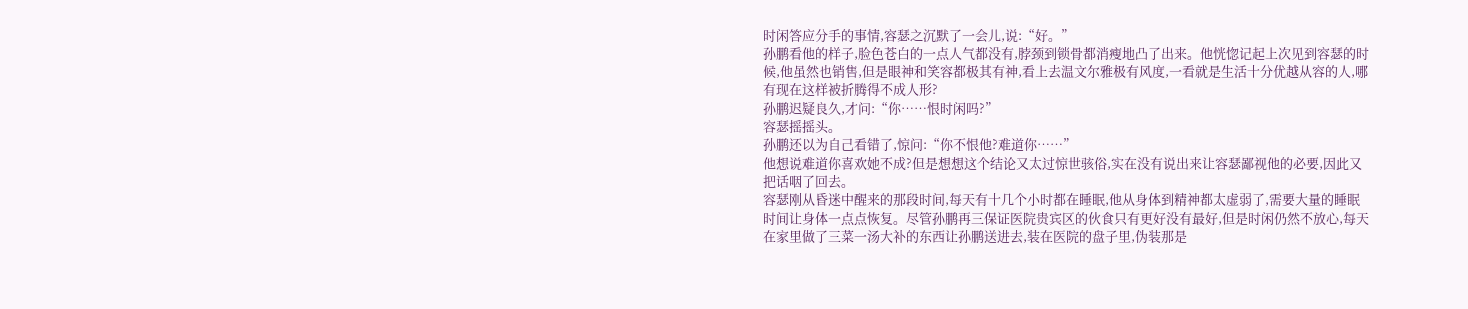时闲答应分手的事情,容瑟之沉默了一会儿,说:“好。”
孙鹏看他的样子,脸色苍白的一点人气都没有,脖颈到锁骨都消瘦地凸了出来。他恍惚记起上次见到容瑟的时候,他虽然也销售,但是眼神和笑容都极其有神,看上去温文尔雅极有风度,一看就是生活十分优越从容的人,哪有现在这样被折腾得不成人形?
孙鹏迟疑良久,才问:“你……恨时闲吗?”
容瑟摇摇头。
孙鹏还以为自己看错了,惊问:“你不恨他?难道你……”
他想说难道你喜欢她不成?但是想想这个结论又太过惊世骇俗,实在没有说出来让容瑟鄙视他的必要,因此又把话咽了回去。
容瑟刚从昏迷中醒来的那段时间,每天有十几个小时都在睡眠,他从身体到精神都太虚弱了,需要大量的睡眠时间让身体一点点恢复。尽管孙鹏再三保证医院贵宾区的伙食只有更好没有最好,但是时闲仍然不放心,每天在家里做了三菜一汤大补的东西让孙鹏送进去,装在医院的盘子里,伪装那是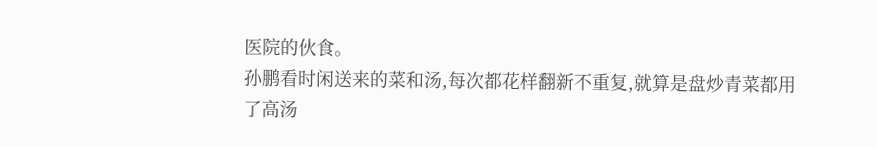医院的伙食。
孙鹏看时闲送来的菜和汤,每次都花样翻新不重复,就算是盘炒青菜都用了高汤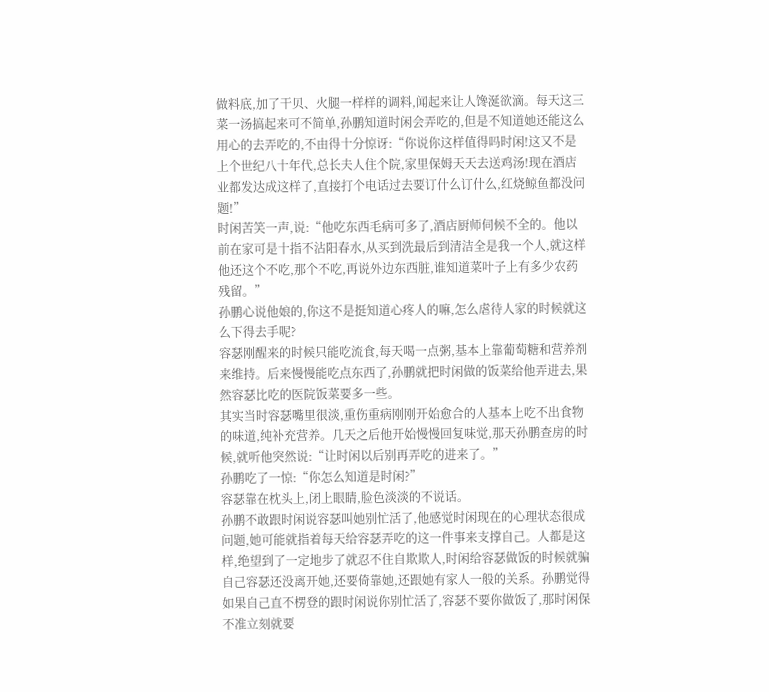做料底,加了干贝、火腿一样样的调料,闻起来让人馋涎欲滴。每天这三菜一汤搞起来可不简单,孙鹏知道时闲会弄吃的,但是不知道她还能这么用心的去弄吃的,不由得十分惊讶:“你说你这样值得吗时闲!这又不是上个世纪八十年代,总长夫人住个院,家里保姆天天去送鸡汤!现在酒店业都发达成这样了,直接打个电话过去要订什么订什么,红烧鲸鱼都没问题!”
时闲苦笑一声,说:“他吃东西毛病可多了,酒店厨师伺候不全的。他以前在家可是十指不沾阳春水,从买到洗最后到清洁全是我一个人,就这样他还这个不吃,那个不吃,再说外边东西脏,谁知道菜叶子上有多少农药残留。”
孙鹏心说他娘的,你这不是挺知道心疼人的嘛,怎么虐待人家的时候就这么下得去手呢?
容瑟刚醒来的时候只能吃流食,每天喝一点粥,基本上靠葡萄糖和营养剂来维持。后来慢慢能吃点东西了,孙鹏就把时闲做的饭菜给他弄进去,果然容瑟比吃的医院饭菜要多一些。
其实当时容瑟嘴里很淡,重伤重病刚刚开始愈合的人基本上吃不出食物的味道,纯补充营养。几天之后他开始慢慢回复味觉,那天孙鹏查房的时候,就听他突然说:“让时闲以后别再弄吃的进来了。”
孙鹏吃了一惊:“你怎么知道是时闲?”
容瑟靠在枕头上,闭上眼睛,脸色淡淡的不说话。
孙鹏不敢跟时闲说容瑟叫她别忙活了,他感觉时闲现在的心理状态很成问题,她可能就指着每天给容瑟弄吃的这一件事来支撑自己。人都是这样,绝望到了一定地步了就忍不住自欺欺人,时闲给容瑟做饭的时候就骗自己容瑟还没离开她,还要倚靠她,还跟她有家人一般的关系。孙鹏觉得如果自己直不楞登的跟时闲说你别忙活了,容瑟不要你做饭了,那时闲保不准立刻就要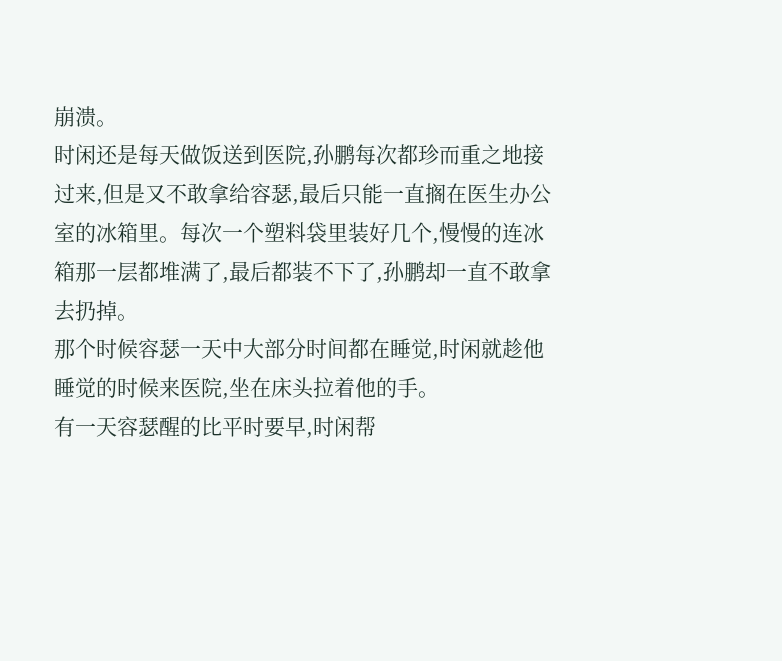崩溃。
时闲还是每天做饭送到医院,孙鹏每次都珍而重之地接过来,但是又不敢拿给容瑟,最后只能一直搁在医生办公室的冰箱里。每次一个塑料袋里装好几个,慢慢的连冰箱那一层都堆满了,最后都装不下了,孙鹏却一直不敢拿去扔掉。
那个时候容瑟一天中大部分时间都在睡觉,时闲就趁他睡觉的时候来医院,坐在床头拉着他的手。
有一天容瑟醒的比平时要早,时闲帮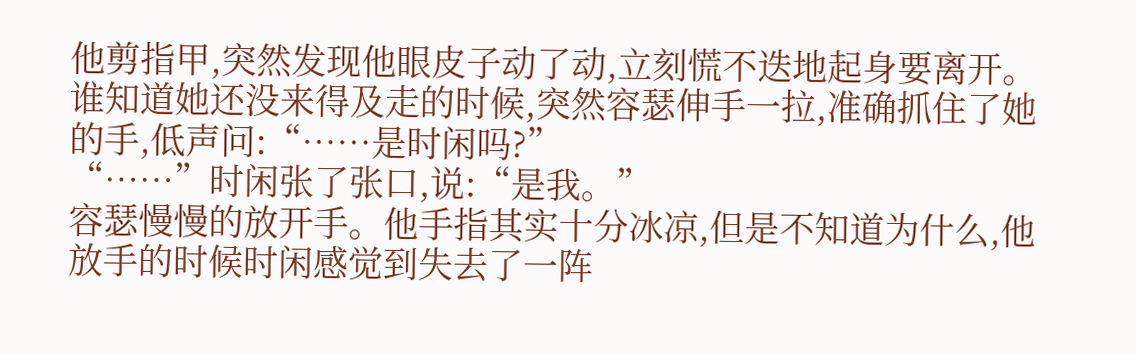他剪指甲,突然发现他眼皮子动了动,立刻慌不迭地起身要离开。谁知道她还没来得及走的时候,突然容瑟伸手一拉,准确抓住了她的手,低声问:“……是时闲吗?”
“……”时闲张了张口,说:“是我。”
容瑟慢慢的放开手。他手指其实十分冰凉,但是不知道为什么,他放手的时候时闲感觉到失去了一阵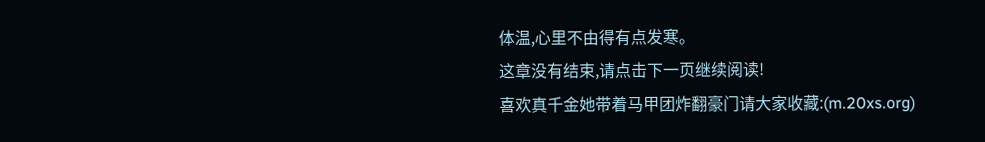体温,心里不由得有点发寒。
这章没有结束,请点击下一页继续阅读!
喜欢真千金她带着马甲团炸翻豪门请大家收藏:(m.20xs.org)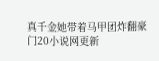真千金她带着马甲团炸翻豪门20小说网更新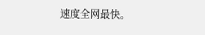速度全网最快。